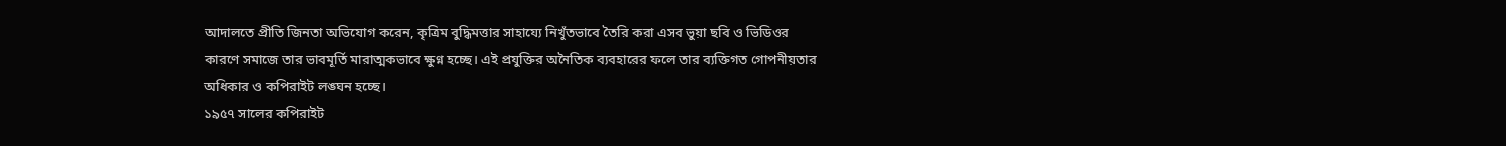আদালতে প্রীতি জিনতা অভিযোগ করেন, কৃত্রিম বুদ্ধিমত্তার সাহায্যে নিখুঁতভাবে তৈরি করা এসব ভুয়া ছবি ও ভিডিওর কারণে সমাজে তার ভাবমূর্তি মারাত্মকভাবে ক্ষুণ্ন হচ্ছে। এই প্রযুক্তির অনৈতিক ব্যবহারের ফলে তার ব্যক্তিগত গোপনীয়তার অধিকার ও কপিরাইট লঙ্ঘন হচ্ছে।
১৯৫৭ সালের কপিরাইট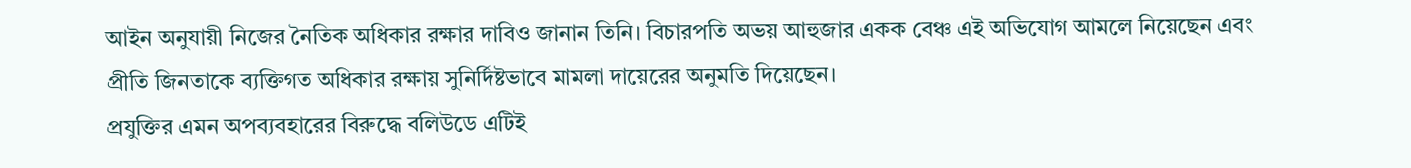আইন অনুযায়ী নিজের নৈতিক অধিকার রক্ষার দাবিও জানান তিনি। বিচারপতি অভয় আহুজার একক বেঞ্চ এই অভিযোগ আমলে নিয়েছেন এবং প্রীতি জিনতাকে ব্যক্তিগত অধিকার রক্ষায় সুনির্দিষ্টভাবে মামলা দায়েরের অনুমতি দিয়েছেন।
প্রযুক্তির এমন অপব্যবহারের বিরুদ্ধে বলিউডে এটিই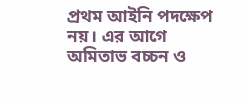প্রথম আইনি পদক্ষেপ নয়। এর আগে অমিতাভ বচ্চন ও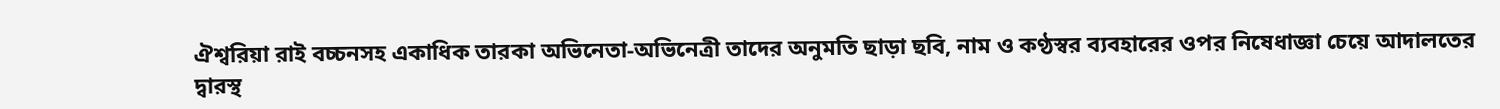ঐশ্বরিয়া রাই বচ্চনসহ একাধিক তারকা অভিনেতা-অভিনেত্রী তাদের অনুমতি ছাড়া ছবি, নাম ও কণ্ঠস্বর ব্যবহারের ওপর নিষেধাজ্ঞা চেয়ে আদালতের দ্বারস্থ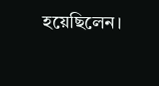হয়েছিলেন।